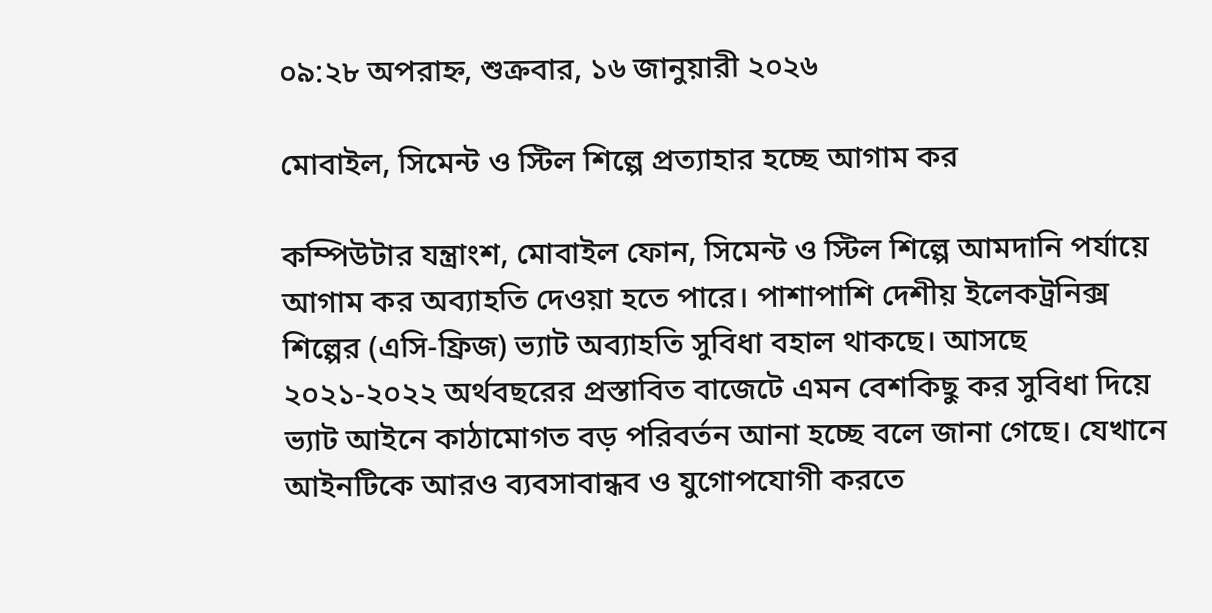০৯:২৮ অপরাহ্ন, শুক্রবার, ১৬ জানুয়ারী ২০২৬

মোবাইল, সিমেন্ট ও স্টিল শিল্পে প্রত্যাহার হচ্ছে আগাম কর

কম্পিউটার যন্ত্রাংশ, মোবাইল ফোন, সিমেন্ট ও স্টিল শিল্পে আমদানি পর্যায়ে আগাম কর অব্যাহতি দেওয়া হতে পারে। পাশাপাশি দেশীয় ইলেকট্রনিক্স শিল্পের (এসি-ফ্রিজ) ভ্যাট অব্যাহতি সুবিধা বহাল থাকছে। আসছে ২০২১-২০২২ অর্থবছরের প্রস্তাবিত বাজেটে এমন বেশকিছু কর সুবিধা দিয়ে ভ্যাট আইনে কাঠামোগত বড় পরিবর্তন আনা হচ্ছে বলে জানা গেছে। যেখানে আইনটিকে আরও ব্যবসাবান্ধব ও যুগোপযোগী করতে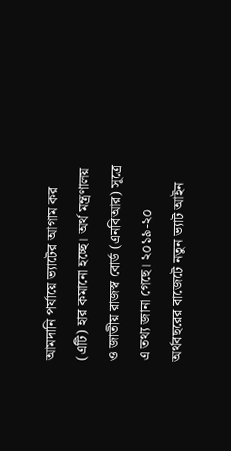আমদানি পর্যায়ে ভ্যাটের আগাম কর (এটি) হার কমানো হচ্ছে। অর্থ মন্ত্রণালয় ও জাতীয় রাজস্ব বোর্ড (এনবিআর) সূত্রে এ তথ্য জানা গেছে। ২০১৯-২০ অর্থবছরের বাজেটে নতুন ভ্যাট আইন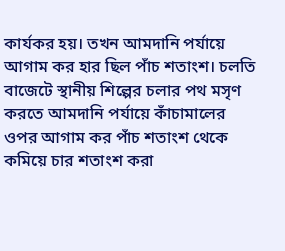কার্যকর হয়। তখন আমদানি পর্যায়ে আগাম কর হার ছিল পাঁচ শতাংশ। চলতি বাজেটে স্থানীয় শিল্পের চলার পথ মসৃণ করতে আমদানি পর্যায়ে কাঁচামালের ওপর আগাম কর পাঁচ শতাংশ থেকে কমিয়ে চার শতাংশ করা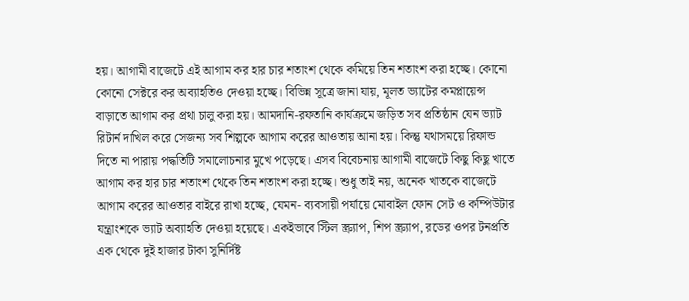হয়। আগামী বাজেটে এই আগাম কর হার চার শতাংশ থেকে কমিয়ে তিন শতাংশ করা হচ্ছে। কোনো কোনো সেক্টরে কর অব্যাহতিও দেওয়া হচ্ছে। বিভিন্ন সূত্রে জানা যায়, মূলত ভ্যাটের কমপ্লায়েন্স বাড়াতে আগাম কর প্রথা চালু করা হয়। আমদানি-রফতানি কার্যক্রমে জড়িত সব প্রতিষ্ঠান যেন ভ্যাট রিটার্ন দাখিল করে সেজন্য সব শিল্পকে আগাম করের আওতায় আনা হয়। কিন্তু যথাসময়ে রিফান্ড দিতে না পারায় পদ্ধতিটি সমালোচনার মুখে পড়েছে। এসব বিবেচনায় আগামী বাজেটে কিছু কিছু খাতে আগাম কর হার চার শতাংশ থেকে তিন শতাংশ করা হচ্ছে। শুধু তাই নয়, অনেক খাতকে বাজেটে আগাম করের আওতার বাইরে রাখা হচ্ছে, যেমন- ব্যবসায়ী পর্যায়ে মোবাইল ফোন সেট ও কম্পিউটার যন্ত্রাংশকে ভ্যাট অব্যাহতি দেওয়া হয়েছে। একইভাবে স্টিল স্ক্র্যাপ, শিপ স্ক্র্যাপ, রডের ওপর টনপ্রতি এক থেকে দুই হাজার টাকা সুনির্দিষ্ট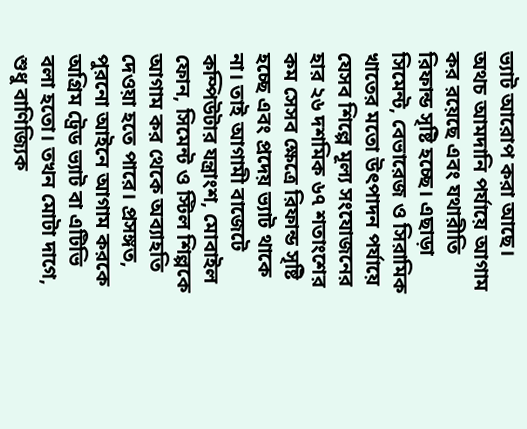ভ্যাট আরোপ করা আছে। অথচ আমদানি পর্যায়ে আগাম কর রয়েছে এবং যথারীতি রিফান্ড সৃষ্টি হচ্ছে। এছাড়া সিমেন্ট, বেভারেজ ও সিরামিক খাতের মতো উৎপাদন পর্যায়ে যেসব শিল্পে মূল্য সংযোজনের হার ২৬ দশমিক ৬৭ শতাংশের কম সেসব ক্ষেত্রে রিফান্ড সৃষ্টি হচ্ছে এবং প্রদেয় ভ্যাট থাকে না। তাই আগামী বাজেটে কম্পিউটার যন্ত্রাংশ, মোবাইল ফোন, সিমেন্ট ও স্টিল শিল্পকে আগাম কর থেকে অব্যাহতি দেওয়া হতে পারে। প্রসঙ্গত, পুরনো আইনে আগাম করকে অগ্রিম ট্রেড ভ্যাট বা এটিভি বলা হতো। তখন মোটা দাগে, শুধু বাণিজ্যিক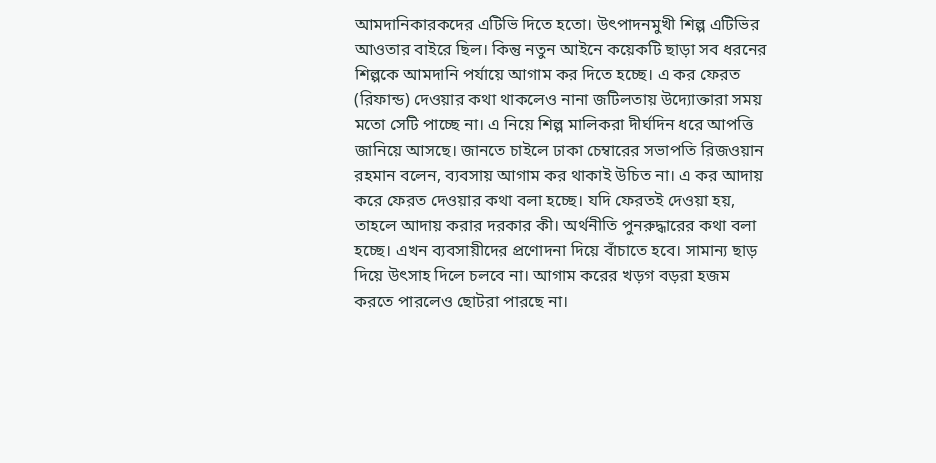আমদানিকারকদের এটিভি দিতে হতো। উৎপাদনমুখী শিল্প এটিভির আওতার বাইরে ছিল। কিন্তু নতুন আইনে কয়েকটি ছাড়া সব ধরনের শিল্পকে আমদানি পর্যায়ে আগাম কর দিতে হচ্ছে। এ কর ফেরত (রিফান্ড) দেওয়ার কথা থাকলেও নানা জটিলতায় উদ্যোক্তারা সময় মতো সেটি পাচ্ছে না। এ নিয়ে শিল্প মালিকরা দীর্ঘদিন ধরে আপত্তি জানিয়ে আসছে। জানতে চাইলে ঢাকা চেম্বারের সভাপতি রিজওয়ান রহমান বলেন, ব্যবসায় আগাম কর থাকাই উচিত না। এ কর আদায় করে ফেরত দেওয়ার কথা বলা হচ্ছে। যদি ফেরতই দেওয়া হয়, তাহলে আদায় করার দরকার কী। অর্থনীতি পুনরুদ্ধারের কথা বলা হচ্ছে। এখন ব্যবসায়ীদের প্রণোদনা দিয়ে বাঁচাতে হবে। সামান্য ছাড় দিয়ে উৎসাহ দিলে চলবে না। আগাম করের খড়গ বড়রা হজম করতে পারলেও ছোটরা পারছে না।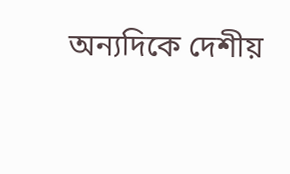অন্যদিকে দেশীয়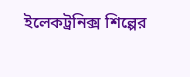ইলেকট্রনিক্স শিল্পের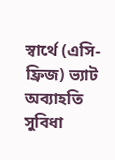স্বার্থে (এসি-ফ্রিজ) ভ্যাট অব্যাহতি সুবিধা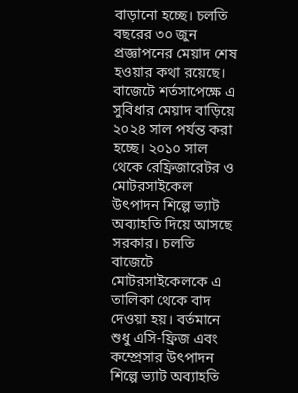বাড়ানো হচ্ছে। চলতি বছরের ৩০ জুন প্রজ্ঞাপনের মেয়াদ শেষ হওয়ার কথা রয়েছে। বাজেটে শর্তসাপেক্ষে এ সুবিধার মেয়াদ বাড়িয়ে ২০২৪ সাল পর্যন্ত করা হচ্ছে। ২০১০ সাল থেকে রেফ্রিজারেটর ও মোটরসাইকেল উৎপাদন শিল্পে ভ্যাট অব্যাহতি দিয়ে আসছে সরকার। চলতি বাজেটে মোটরসাইকেলকে এ তালিকা থেকে বাদ দেওয়া হয়। বর্তমানে শুধু এসি-ফ্রিজ এবং কম্প্রেসার উৎপাদন শিল্পে ভ্যাট অব্যাহতি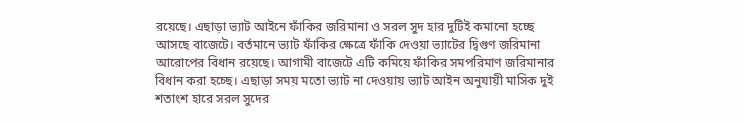রয়েছে। এছাড়া ভ্যাট আইনে ফাঁকির জরিমানা ও সরল সুদ হার দুটিই কমানো হচ্ছে আসছে বাজেটে। বর্তমানে ভ্যাট ফাঁকির ক্ষেত্রে ফাঁকি দেওয়া ভ্যাটের দ্বিগুণ জরিমানা আরোপের বিধান রয়েছে। আগামী বাজেটে এটি কমিয়ে ফাঁকির সমপরিমাণ জরিমানার বিধান করা হচ্ছে। এছাড়া সময় মতো ভ্যাট না দেওয়ায় ভ্যাট আইন অনুযায়ী মাসিক দুই শতাংশ হারে সরল সুদের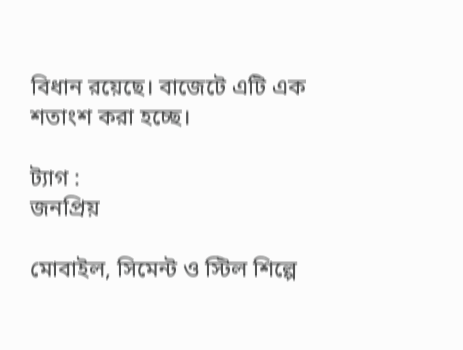বিধান রয়েছে। বাজেটে এটি এক শতাংশ করা হচ্ছে।

ট্যাগ :
জনপ্রিয়

মোবাইল, সিমেন্ট ও স্টিল শিল্পে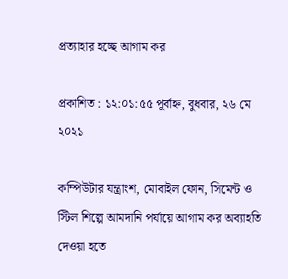প্রত্যাহার হচ্ছে আগাম কর

প্রকাশিত : ১২:০১:৫৫ পূর্বাহ্ন, বুধবার, ২৬ মে ২০২১

কম্পিউটার যন্ত্রাংশ, মোবাইল ফোন, সিমেন্ট ও স্টিল শিল্পে আমদানি পর্যায়ে আগাম কর অব্যাহতি দেওয়া হতে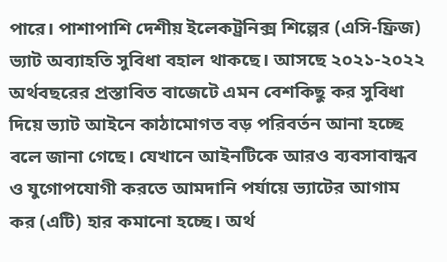পারে। পাশাপাশি দেশীয় ইলেকট্রনিক্স শিল্পের (এসি-ফ্রিজ) ভ্যাট অব্যাহতি সুবিধা বহাল থাকছে। আসছে ২০২১-২০২২ অর্থবছরের প্রস্তাবিত বাজেটে এমন বেশকিছু কর সুবিধা দিয়ে ভ্যাট আইনে কাঠামোগত বড় পরিবর্তন আনা হচ্ছে বলে জানা গেছে। যেখানে আইনটিকে আরও ব্যবসাবান্ধব ও যুগোপযোগী করতে আমদানি পর্যায়ে ভ্যাটের আগাম কর (এটি) হার কমানো হচ্ছে। অর্থ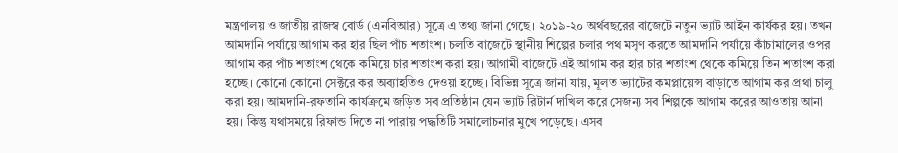মন্ত্রণালয় ও জাতীয় রাজস্ব বোর্ড (এনবিআর) সূত্রে এ তথ্য জানা গেছে। ২০১৯-২০ অর্থবছরের বাজেটে নতুন ভ্যাট আইন কার্যকর হয়। তখন আমদানি পর্যায়ে আগাম কর হার ছিল পাঁচ শতাংশ। চলতি বাজেটে স্থানীয় শিল্পের চলার পথ মসৃণ করতে আমদানি পর্যায়ে কাঁচামালের ওপর আগাম কর পাঁচ শতাংশ থেকে কমিয়ে চার শতাংশ করা হয়। আগামী বাজেটে এই আগাম কর হার চার শতাংশ থেকে কমিয়ে তিন শতাংশ করা হচ্ছে। কোনো কোনো সেক্টরে কর অব্যাহতিও দেওয়া হচ্ছে। বিভিন্ন সূত্রে জানা যায়, মূলত ভ্যাটের কমপ্লায়েন্স বাড়াতে আগাম কর প্রথা চালু করা হয়। আমদানি-রফতানি কার্যক্রমে জড়িত সব প্রতিষ্ঠান যেন ভ্যাট রিটার্ন দাখিল করে সেজন্য সব শিল্পকে আগাম করের আওতায় আনা হয়। কিন্তু যথাসময়ে রিফান্ড দিতে না পারায় পদ্ধতিটি সমালোচনার মুখে পড়েছে। এসব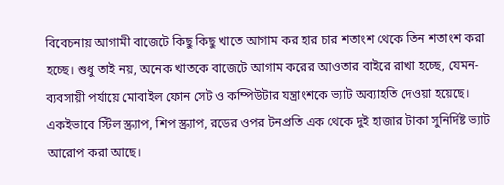বিবেচনায় আগামী বাজেটে কিছু কিছু খাতে আগাম কর হার চার শতাংশ থেকে তিন শতাংশ করা হচ্ছে। শুধু তাই নয়, অনেক খাতকে বাজেটে আগাম করের আওতার বাইরে রাখা হচ্ছে, যেমন- ব্যবসায়ী পর্যায়ে মোবাইল ফোন সেট ও কম্পিউটার যন্ত্রাংশকে ভ্যাট অব্যাহতি দেওয়া হয়েছে। একইভাবে স্টিল স্ক্র্যাপ, শিপ স্ক্র্যাপ, রডের ওপর টনপ্রতি এক থেকে দুই হাজার টাকা সুনির্দিষ্ট ভ্যাট আরোপ করা আছে।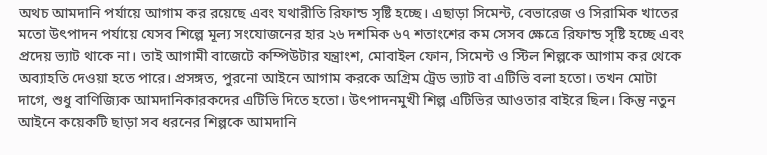অথচ আমদানি পর্যায়ে আগাম কর রয়েছে এবং যথারীতি রিফান্ড সৃষ্টি হচ্ছে। এছাড়া সিমেন্ট, বেভারেজ ও সিরামিক খাতের মতো উৎপাদন পর্যায়ে যেসব শিল্পে মূল্য সংযোজনের হার ২৬ দশমিক ৬৭ শতাংশের কম সেসব ক্ষেত্রে রিফান্ড সৃষ্টি হচ্ছে এবং প্রদেয় ভ্যাট থাকে না। তাই আগামী বাজেটে কম্পিউটার যন্ত্রাংশ, মোবাইল ফোন, সিমেন্ট ও স্টিল শিল্পকে আগাম কর থেকে অব্যাহতি দেওয়া হতে পারে। প্রসঙ্গত, পুরনো আইনে আগাম করকে অগ্রিম ট্রেড ভ্যাট বা এটিভি বলা হতো। তখন মোটা দাগে, শুধু বাণিজ্যিক আমদানিকারকদের এটিভি দিতে হতো। উৎপাদনমুখী শিল্প এটিভির আওতার বাইরে ছিল। কিন্তু নতুন আইনে কয়েকটি ছাড়া সব ধরনের শিল্পকে আমদানি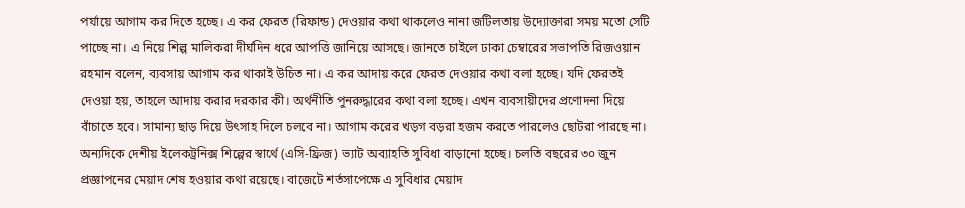পর্যায়ে আগাম কর দিতে হচ্ছে। এ কর ফেরত (রিফান্ড) দেওয়ার কথা থাকলেও নানা জটিলতায় উদ্যোক্তারা সময় মতো সেটি পাচ্ছে না। এ নিয়ে শিল্প মালিকরা দীর্ঘদিন ধরে আপত্তি জানিয়ে আসছে। জানতে চাইলে ঢাকা চেম্বারের সভাপতি রিজওয়ান রহমান বলেন, ব্যবসায় আগাম কর থাকাই উচিত না। এ কর আদায় করে ফেরত দেওয়ার কথা বলা হচ্ছে। যদি ফেরতই দেওয়া হয়, তাহলে আদায় করার দরকার কী। অর্থনীতি পুনরুদ্ধারের কথা বলা হচ্ছে। এখন ব্যবসায়ীদের প্রণোদনা দিয়ে বাঁচাতে হবে। সামান্য ছাড় দিয়ে উৎসাহ দিলে চলবে না। আগাম করের খড়গ বড়রা হজম করতে পারলেও ছোটরা পারছে না। অন্যদিকে দেশীয় ইলেকট্রনিক্স শিল্পের স্বার্থে (এসি-ফ্রিজ) ভ্যাট অব্যাহতি সুবিধা বাড়ানো হচ্ছে। চলতি বছরের ৩০ জুন প্রজ্ঞাপনের মেয়াদ শেষ হওয়ার কথা রয়েছে। বাজেটে শর্তসাপেক্ষে এ সুবিধার মেয়াদ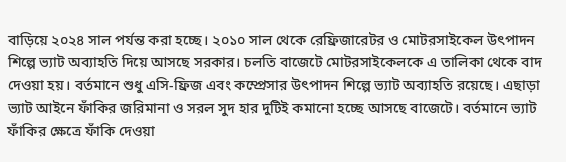বাড়িয়ে ২০২৪ সাল পর্যন্ত করা হচ্ছে। ২০১০ সাল থেকে রেফ্রিজারেটর ও মোটরসাইকেল উৎপাদন শিল্পে ভ্যাট অব্যাহতি দিয়ে আসছে সরকার। চলতি বাজেটে মোটরসাইকেলকে এ তালিকা থেকে বাদ দেওয়া হয়। বর্তমানে শুধু এসি-ফ্রিজ এবং কম্প্রেসার উৎপাদন শিল্পে ভ্যাট অব্যাহতি রয়েছে। এছাড়া ভ্যাট আইনে ফাঁকির জরিমানা ও সরল সুদ হার দুটিই কমানো হচ্ছে আসছে বাজেটে। বর্তমানে ভ্যাট ফাঁকির ক্ষেত্রে ফাঁকি দেওয়া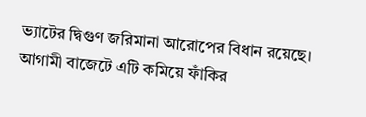ভ্যাটের দ্বিগুণ জরিমানা আরোপের বিধান রয়েছে। আগামী বাজেটে এটি কমিয়ে ফাঁকির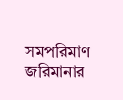সমপরিমাণ জরিমানার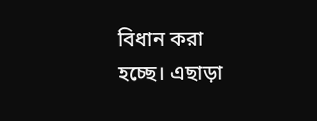বিধান করা হচ্ছে। এছাড়া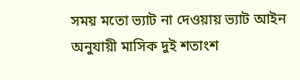সময় মতো ভ্যাট না দেওয়ায় ভ্যাট আইন অনুযায়ী মাসিক দুই শতাংশ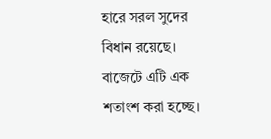হারে সরল সুদের বিধান রয়েছে। বাজেটে এটি এক শতাংশ করা হচ্ছে।